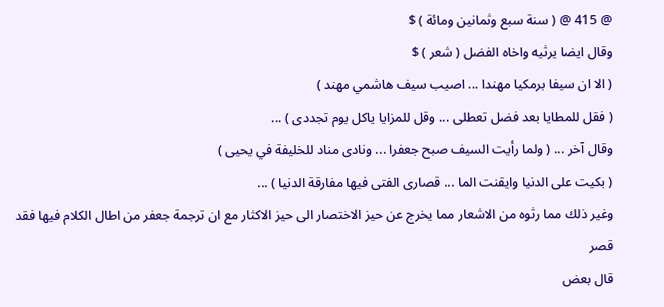@ 415 @ ( سنة سبع وثمانين ومائة ) $
وقال ايضا يرثيه واخاه الفضل ( شعر ) $
( الا ان سيفا برمكيا مهندا ... اصيب سيف هاشمي مهند )
( فقل للمطايا بعد فضل تعطلى ... وقل للمزايا ياكل يوم تجددى ) ...
وقال آخر ... ( ولما رأيت السيف صبح جعفرا ... ونادى مناد للخليفة في يحيى )
( بكيت على الدنيا وايقنت الما ... قصارى الفتى فيها مفارقة الدنيا ) ...
وغير ذلك مما رثوه من الاشعار مما يخرج عن حيز الاختصار الى حيز الاكثار مع ان ترجمة جعفر من اطال الكلام فيها فقد قصر
قال بعض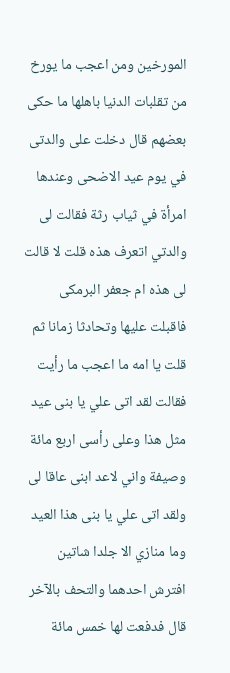المورخين ومن اعجب ما يورخ من تقلبات الدنيا باهلها ما حكى بعضهم قال دخلت على والدتى في يوم عيد الاضحى وعندها امرأة في ثياب رثة فقالت لى والدتي اتعرف هذه قلت لا قالت لى هذه ام جعفر البرمكى فاقبلت عليها وتحادثا زمانا ثم قلت يا امه ما اعجب ما رأيت فقالت لقد اتى علي يا بنى عيد مثل هذا وعلى رأسى اربع مائة وصيفة واني لاعد ابنى عاقا لى ولقد اتى علي يا بنى هذا العيد وما منازي الا جلدا شاتين افترش احدهما والتحف بالآخر قال فدفعت لها خمس مائة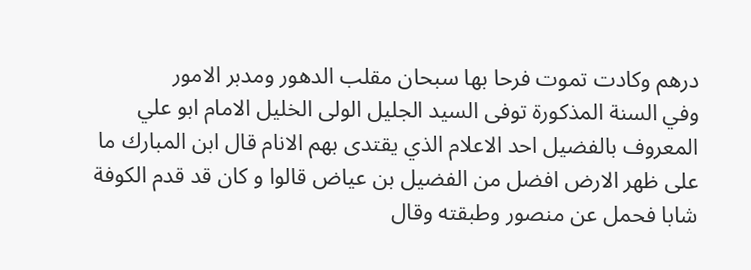درهم وكادت تموت فرحا بها سبحان مقلب الدهور ومدبر الامور
وفي السنة المذكورة توفى السيد الجليل الولى الخليل الامام ابو علي المعروف بالفضيل احد الاعلام الذي يقتدى بهم الانام قال ابن المبارك ما على ظهر الارض افضل من الفضيل بن عياض قالوا و كان قد قدم الكوفة شابا فحمل عن منصور وطبقته وقال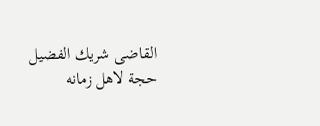القاضى شريك الفضيل حجة لاهل زمانه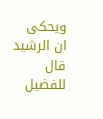ويحكى ان الرشيد قال للفضيل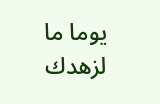يوما ما لزهدك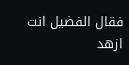فقال الفضيل انت ازهد